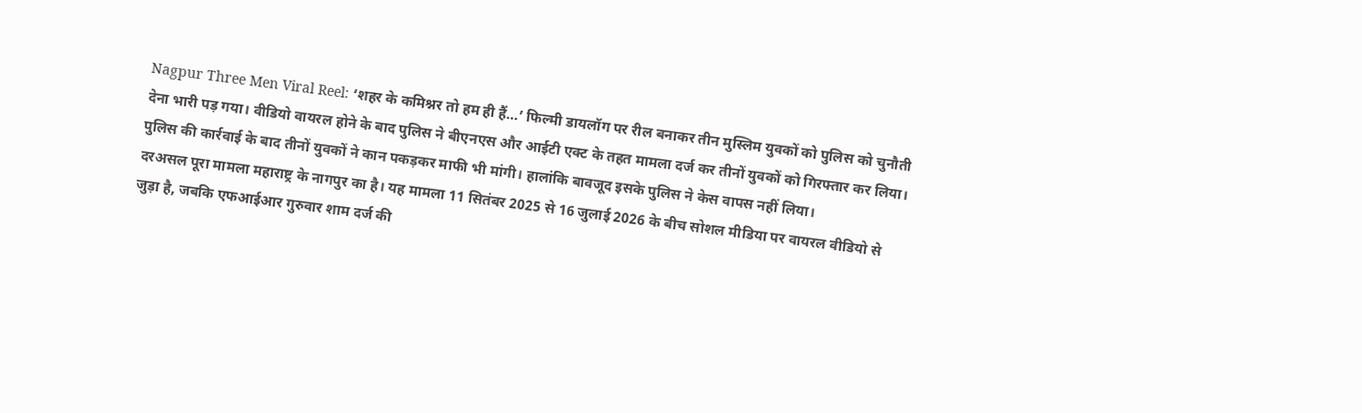Nagpur Three Men Viral Reel: ‘शहर के कमिश्नर तो हम ही हैं…’ फिल्मी डायलॉग पर रील बनाकर तीन मुस्लिम युवकों को पुलिस को चुनौती देना भारी पड़ गया। वीडियो वायरल होने के बाद पुलिस ने बीएनएस और आईटी एक्ट के तहत मामला दर्ज कर तीनों युवकों को गिरफ्तार कर लिया। पुलिस की कार्रवाई के बाद तीनों युवकों ने कान पकड़कर माफी भी मांगी। हालांकि बावजूद इसके पुलिस ने केस वापस नहीं लिया।
दरअसल पूरा मामला महाराष्ट्र के नागपुर का है। यह मामला 11 सितंबर 2025 से 16 जुलाई 2026 के बीच सोशल मीडिया पर वायरल वीडियो से जुड़ा है, जबकि एफआईआर गुरुवार शाम दर्ज की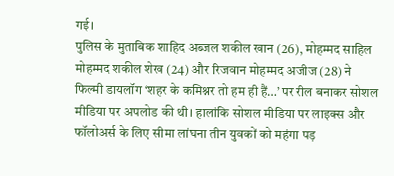गई।
पुलिस के मुताबिक शाहिद अब्जल शकील खान (26), मोहम्मद साहिल मोहम्मद शकील शेख (24) और रिजवान मोहम्मद अजीज (28) ने फिल्मी डायलॉग ‘शहर के कमिश्नर तो हम ही हैं…’ पर रील बनाकर सोशल मीडिया पर अपलोड की थी। हालांकि सोशल मीडिया पर लाइक्स और फॉलोअर्स के लिए सीमा लांघना तीन युवकों को महंगा पड़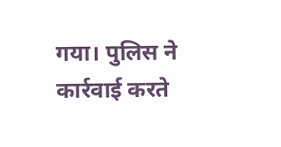गया। पुलिस ने कार्रवाई करते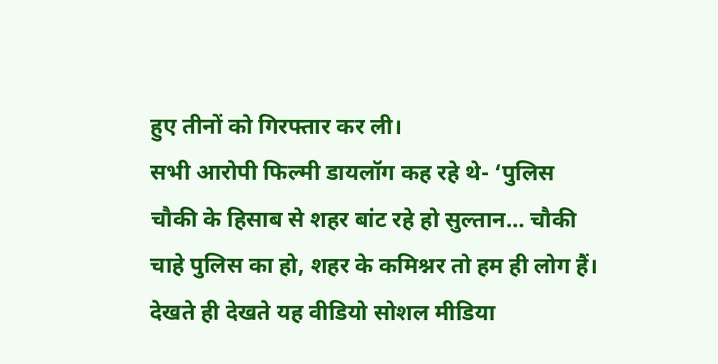हुए तीनों को गिरफ्तार कर ली।
सभी आरोपी फिल्मी डायलॉग कह रहे थे- ‘पुलिस चौकी के हिसाब से शहर बांट रहे हो सुल्तान… चौकी चाहे पुलिस का हो, शहर के कमिश्नर तो हम ही लोग हैं। देखते ही देखते यह वीडियो सोशल मीडिया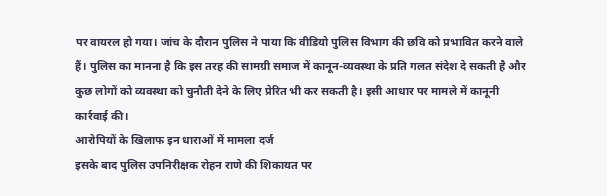पर वायरल हो गया। जांच के दौरान पुलिस ने पाया कि वीडियो पुलिस विभाग की छवि को प्रभावित करने वाले हैं। पुलिस का मानना है कि इस तरह की सामग्री समाज में कानून-व्यवस्था के प्रति गलत संदेश दे सकती है और कुछ लोगों को व्यवस्था को चुनौती देने के लिए प्रेरित भी कर सकती है। इसी आधार पर मामले में कानूनी कार्रवाई की।
आरोपियों के खिलाफ इन धाराओं में मामला दर्ज
इसके बाद पुलिस उपनिरीक्षक रोहन राणे की शिकायत पर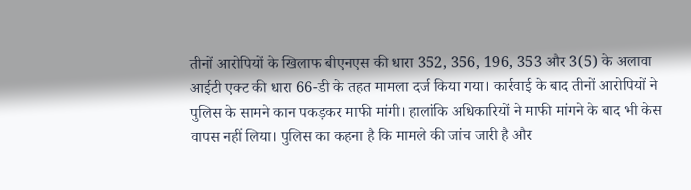तीनों आरोपियों के खिलाफ बीएनएस की धारा 352, 356, 196, 353 और 3(5) के अलावा आईटी एक्ट की धारा 66-डी के तहत मामला दर्ज किया गया। कार्रवाई के बाद तीनों आरोपियों ने पुलिस के सामने कान पकड़कर माफी मांगी। हालांकि अधिकारियों ने माफी मांगने के बाद भी केस वापस नहीं लिया। पुलिस का कहना है कि मामले की जांच जारी है और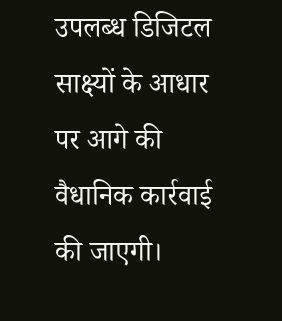उपलब्ध डिजिटल साक्ष्यों के आधार पर आगे की वैधानिक कार्रवाई की जाएगी।